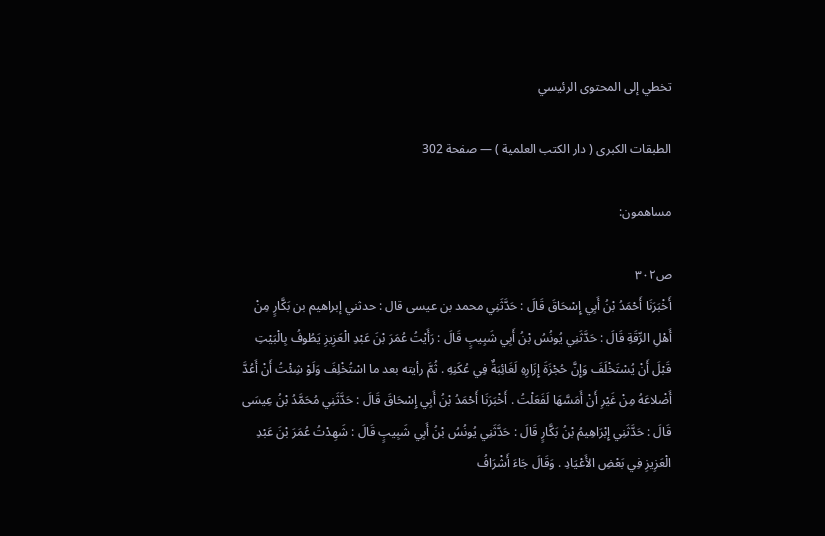تخطي إلى المحتوى الرئيسي

الطبقات الكبرى ( دار الكتب العلمية ) — صفحة 302

مساهمون:

ص٣٠٢
أَخْبَرَنَا أَحْمَدُ بْنُ أَبِي إِسْحَاقَ قَالَ : حَدَّثَنِي محمد بن عيسى قال : حدثني إبراهيم بن بَكَّارٍ مِنْ أَهْلِ الرِّقَةِ قَالَ : حَدَّثَنِي يُونُسُ بْنُ أَبِي شَبِيبٍ قَالَ : رَأَيْتُ عُمَرَ بْنَ عَبْدِ الْعَزِيزِ يَطُوفُ بِالْبَيْتِ قَبْلَ أَنْ يُسْتَخْلَفَ وَإِنَّ حُجْزَةَ إِزَارِهِ لَغَائِبَةٌ فِي عُكَنِهِ . ثُمَّ رأيته بعد ما اسْتُخْلِفَ وَلَوْ شِئْتُ أَنْ أَعُدَّ أَضْلاعَهُ مِنْ غَيْرِ أَنْ أَمَسَّهَا لَفَعَلْتُ . أَخْبَرَنَا أَحْمَدُ بْنُ أَبِي إِسْحَاقَ قَالَ : حَدَّثَنِي مُحَمَّدُ بْنُ عِيسَى قَالَ : حَدَّثَنِي إِبْرَاهِيمُ بْنُ بَكَّارٍ قَالَ : حَدَّثَنِي يُونُسُ بْنُ أَبِي شَبِيبٍ قَالَ : شَهِدْتُ عُمَرَ بْنَ عَبْدِ الْعَزِيزِ فِي بَعْضِ الأَعْيَادِ . وَقَالَ جَاءَ أَشْرَافُ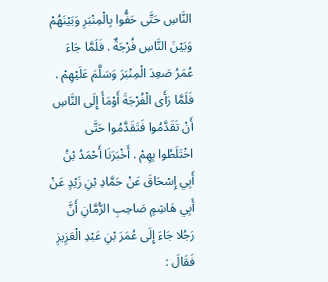النَّاسِ حَتَّى حَفُّوا بِالْمِنْبَرِ وَبَيْنَهُمْ وَبَيْنَ النَّاسِ فُرْجَةٌ . فَلَمَّا جَاءَ عُمَرُ صَعِدَ الْمِنْبَرَ وَسَلَّمَ عَلَيْهِمْ . فَلَمَّا رَأَى الْفُرْجَةَ أَوْمَأَ إِلَى النَّاسِ أَنْ تَقَدَّمُوا فَتَقَدَّمُوا حَتَّى اخْتَلَطُوا بِهِمْ . أَخْبَرَنَا أَحْمَدُ بْنُ أَبِي إِسْحَاقَ عَنْ حَمَّادِ بْنِ زَيْدٍ عَنْ أَبِي هَاشِمٍ صَاحِبِ الرُّمَّانِ أَنَّ رَجُلا جَاءَ إِلَى عُمَرَ بْنِ عَبْدِ الْعَزِيزِ فَقَالَ :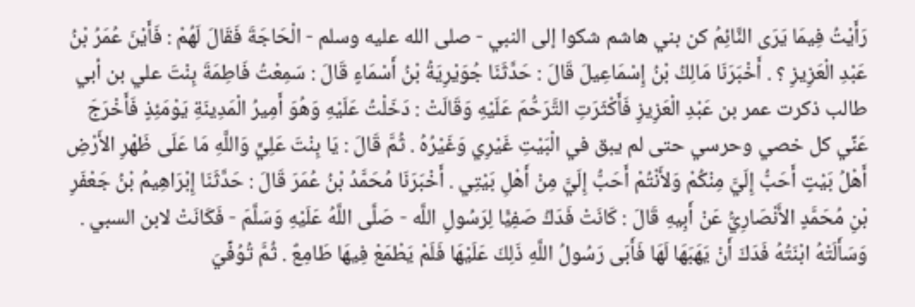رَأَيْتُ فِيمَا يَرَى النَّائِمُ كن بني هاشم شكوا إلى النبي - صلى الله عليه وسلم - الْحَاجَةَ فَقَالَ لَهُمْ : فَأَيْنَ عُمَرُ بْنُ عَبْدِ الْعَزِيزِ ؟ . أَخْبَرَنَا مَالِكُ بْنُ إِسْمَاعِيلَ قَالَ : حَدَّثَنَا جُوَيْرِيَةُ بْنُ أَسْمَاءٍ قَالَ : سَمِعْتُ فَاطِمَةَ بِنْتَ علي بن أبي طالب ذكرت عمر بن عَبْدِ الْعَزِيزِ فَأَكْثَرَتِ التَّرَحُّمَ عَلَيْهِ وَقَالَتْ : دَخَلْتُ عَلَيْهِ وَهُوَ أَمِيرُ الْمَدِينَةِ يَوْمَئِذٍ فَأَخْرَجَ عَنِّي كل خصي وحرسي حتى لم يبق في الْبَيْتِ غَيْرِي وَغَيْرُهُ . ثُمَّ قَالَ : يَا بِنْتَ عَلِيٍّ وَاللَّهِ مَا عَلَى ظَهْرِ الأَرْضِ أَهْلُ بَيْتٍ أَحَبُّ إِلَيَّ مِنْكُمْ وَلأَنْتُمْ أَحَبُّ إِلَيَّ مِنْ أَهْلِ بَيْتِي . أَخْبَرَنَا مُحَمَّدُ بْنُ عُمَرَ قَالَ : حَدَّثَنَا إِبْرَاهِيمُ بْنُ جَعْفَرِ بْنِ مُحَمَّدٍ الأَنْصَارِيُّ عَنْ أَبِيهِ قَالَ : كَانَتْ فَدَكُ صَفِيًّا لِرَسُولِ اللَّه - صَلَّى اللَّهُ عَلَيْهِ وَسَلَّمَ - فَكَانَتْ لابن السبي . وَسَأَلَتْهُ ابْنَتُهُ فَدَكَ أَنْ يَهَبَهَا لَهَا فَأَبَى رَسُولُ اللَّهِ ذَلِكَ عَلَيْهَا فَلَمْ يَطْمَعْ فِيهَا طَامِعٌ . ثُمَّ تُوُفِّيَ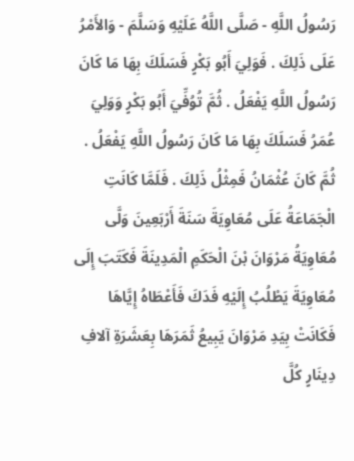رَسُولُ اللَّهِ - صَلَّى اللَّهُ عَلَيْهِ وَسَلَّمَ - وَالأَمْرُ عَلَى ذَلِكَ . فَوَلِيَ أَبُو بَكْرٍ فَسَلَكَ بِهَا مَا كَانَ رَسُولُ اللَّهِ يَفْعَلُ . ثُمَّ تُوُفِّيَ أَبُو بَكْرٍ وَوَلِيَ عُمَرُ فَسَلَكَ بِهَا مَا كَانَ رَسُولُ اللَّهِ يَفْعَلُ . ثُمَّ كَانَ عُثْمَانُ فَمِثْلُ ذَلِكَ . فَلَمَّا كَانَتِ الْجَمَاعَةُ عَلَى مُعَاوِيَةَ سَنَةَ أَرْبَعِينَ وَلَّى مُعَاوِيَةُ مَرْوَانَ بْنَ الْحَكَمِ الْمَدِينَةَ فَكَتَبَ إِلَى مُعَاوِيَةَ يَطْلُبُ إِلَيْهِ فَدَكَ فَأَعْطَاهُ إِيَّاهَا فَكَانَتْ بِيَدِ مَرْوَانَ يَبِيعُ ثَمَرَهَا بِعَشَرَةِ آلافِ دِينَارٍ كُلَّ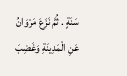سَنَةٍ . ثُمَّ نَزَعَ مَرْوَانُ عَنِ الْمَدِينَةِ وَغَضِبَ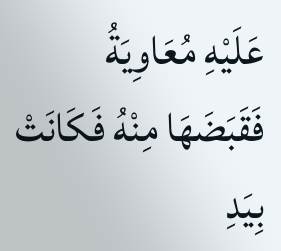عَلَيْهِ مُعَاوِيَةُ فَقَبَضَهَا مِنْهُ فَكَانَتْ بِيَدِ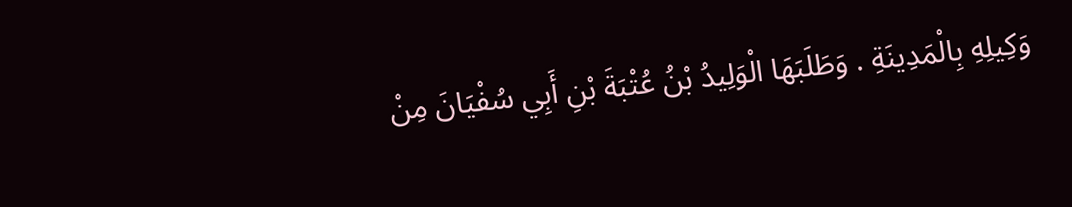وَكِيلِهِ بِالْمَدِينَةِ . وَطَلَبَهَا الْوَلِيدُ بْنُ عُتْبَةَ بْنِ أَبِي سُفْيَانَ مِنْ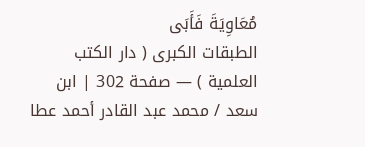مُعَاوِيَةَ فَأَبَى
الطبقات الكبرى ( دار الكتب العلمية ) — صفحة 302 | ابن سعد / محمد عبد القادر أحمد عطا